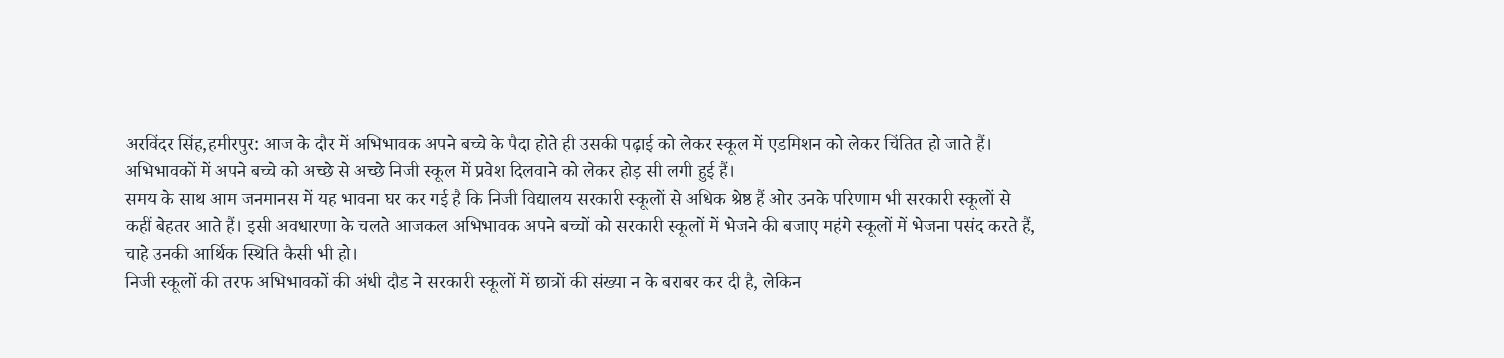अरविंदर सिंह,हमीरपुर: आज के दौर में अभिभावक अपने बच्चे के पैदा होते ही उसकी पढ़ाई को लेकर स्कूल में एडमिशन को लेकर चिंतित हो जाते हैं। अभिभावकों में अपने बच्चे को अच्छे से अच्छे निजी स्कूल में प्रवेश दिलवाने को लेकर होड़ सी लगी हुई हैं।
समय के साथ आम जनमानस में यह भावना घर कर गई है कि निजी विद्यालय सरकारी स्कूलों से अधिक श्रेष्ठ हैं ओर उनके परिणाम भी सरकारी स्कूलों से कहीं बेहतर आते हैं। इसी अवधारणा के चलते आजकल अभिभावक अपने बच्चों को सरकारी स्कूलों में भेजने की बजाए महंगे स्कूलों में भेजना पसंद करते हैं, चाहे उनकी आर्थिक स्थिति कैसी भी हो।
निजी स्कूलों की तरफ अभिभावकों की अंधी दौड ने सरकारी स्कूलों में छात्रों की संख्या न के बराबर कर दी है, लेकिन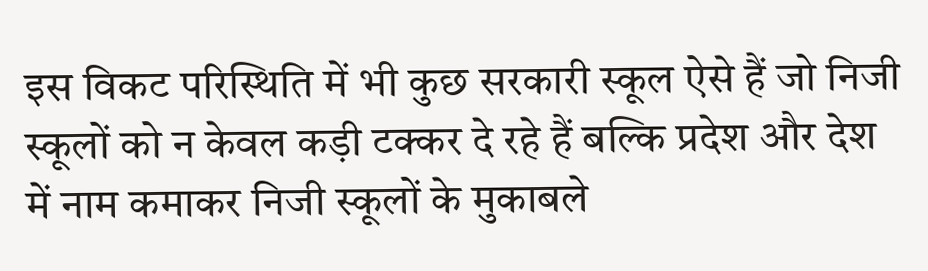इस विकट परिस्थिति में भी कुछ सरकारी स्कूल ऐसे हैं जो निजी स्कूलों को न केवल कड़ी टक्कर दे रहे हैं बल्कि प्रदेश और देश में नाम कमाकर निजी स्कूलों के मुकाबले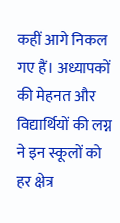कहीं आगे निकल गए हैं। अध्यापकों की मेहनत और विद्यार्थियों की लग्न ने इन स्कूलों को हर क्षेत्र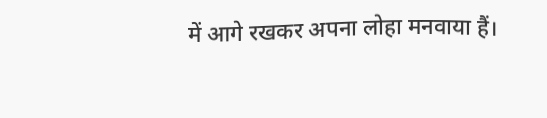में आगे रखकर अपना लोहा मनवाया हैं।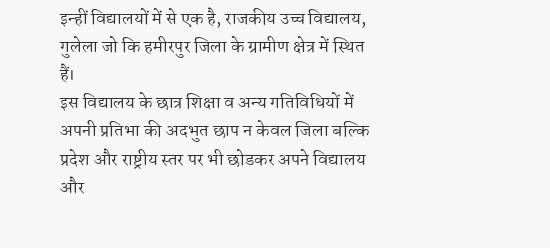इन्हीं विद्यालयों में से एक है, राजकीय उच्च विद्यालय, गुलेला जो कि हमीरपुर जिला के ग्रामीण क्षेत्र में स्थित हैं।
इस विद्यालय के छात्र शिक्षा व अन्य गतिविधियों में अपनी प्रतिभा की अदभुत छाप न केवल जिला बल्कि प्रदेश और राष्ट्रीय स्तर पर भी छोडकर अपने विद्यालय और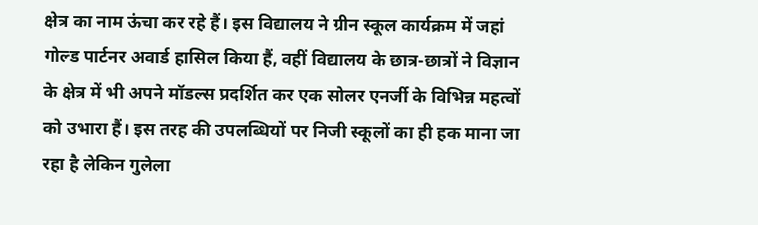क्षेत्र का नाम ऊंचा कर रहे हैं। इस विद्यालय ने ग्रीन स्कूल कार्यक्रम में जहां गोल्ड पार्टनर अवार्ड हासिल किया हैं, वहीं विद्यालय के छात्र-छात्रों ने विज्ञान के क्षेत्र में भी अपने मॉडल्स प्रदर्शित कर एक सोलर एनर्जी के विभिन्न महत्वों को उभारा हैं। इस तरह की उपलब्धियों पर निजी स्कूलों का ही हक माना जा रहा है लेकिन गुलेला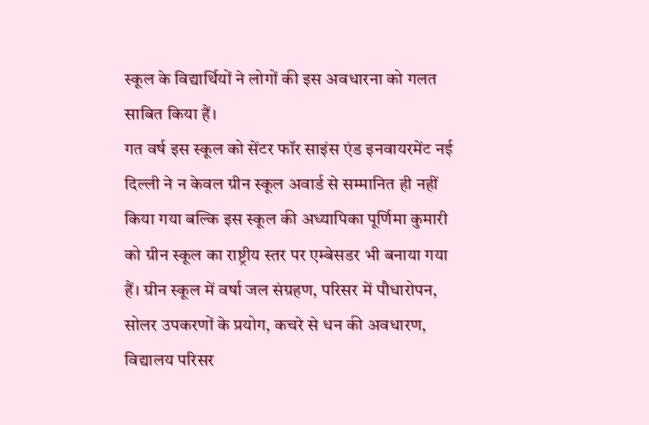स्कूल के विद्यार्थियों ने लोगों की इस अवधारना को गलत साबित किया हैं।
गत वर्ष इस स्कूल को सेंटर फॉर साइंस एंड इनवायरमेंट नई दिल्ली ने न केवल ग्रीन स्कूल अवार्ड से सम्मानित ही नहीं किया गया बल्कि इस स्कूल की अध्यापिका पूर्णिमा कुमारी को ग्रीन स्कूल का राष्ट्रीय स्तर पर एम्बेसडर भी बनाया गया हैं। ग्रीन स्कूल में वर्षा जल संग्रहण, परिसर में पौधारोपन, सोलर उपकरणों के प्रयोग, कचरे से धन की अवधारण, विद्यालय परिसर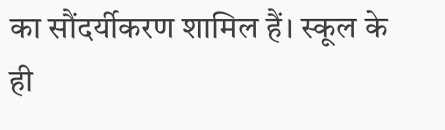का सौंदर्यीकरण शामिल हैं। स्कूल के ही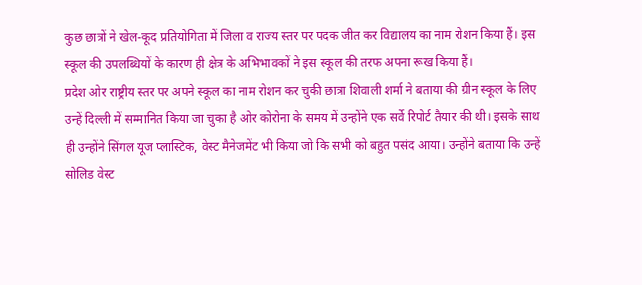कुछ छात्रों ने खेल-कूद प्रतियोगिता में जिला व राज्य स्तर पर पदक जीत कर विद्यालय का नाम रोशन किया हैं। इस स्कूल की उपलब्धियों के कारण ही क्षेत्र के अभिभावकों ने इस स्कूल की तरफ अपना रूख किया हैं।
प्रदेश ओर राष्ट्रीय स्तर पर अपने स्कूल का नाम रोशन कर चुकी छात्रा शिवाली शर्मा ने बताया की ग्रीन स्कूल के लिए उन्हें दिल्ली में सम्मानित किया जा चुका है ओर कोरोना के समय में उन्होंने एक सर्वे रिपोर्ट तैयार की थी। इसके साथ ही उन्होंने सिंगल यूज प्लास्टिक, वेस्ट मैनेजमेंट भी किया जो कि सभी को बहुत पसंद आया। उन्होंने बताया कि उन्हें सोलिड वेस्ट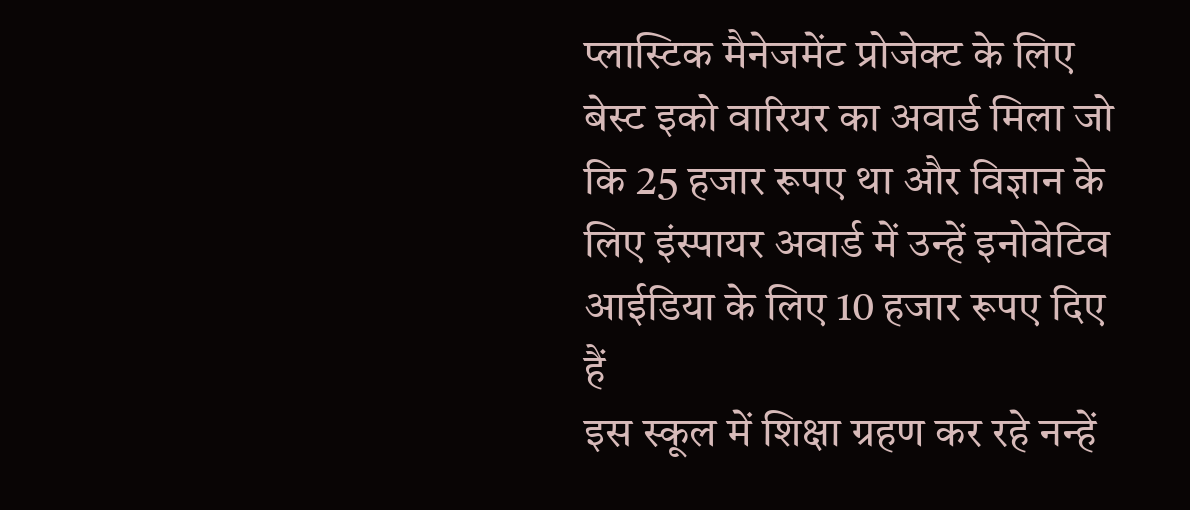प्लास्टिक मैनेजमेंट प्रोजेक्ट के लिए बेस्ट इको वारियर का अवार्ड मिला जो कि 25 हजार रूपए था और विज्ञान के लिए इंस्पायर अवार्ड में उन्हें इनोवेटिव आईडिया के लिए 10 हजार रूपए दिए हैं
इस स्कूल में शिक्षा ग्रहण कर रहे नन्हें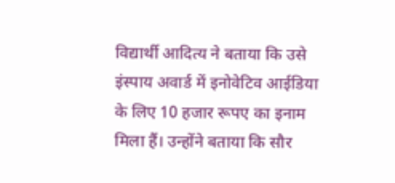विद्यार्थी आदित्य ने बताया कि उसे इंस्पाय अवार्ड में इनोवेटिव आईडिया के लिए 10 हजार रूपए का इनाम मिला हैं। उन्होंने बताया कि सौर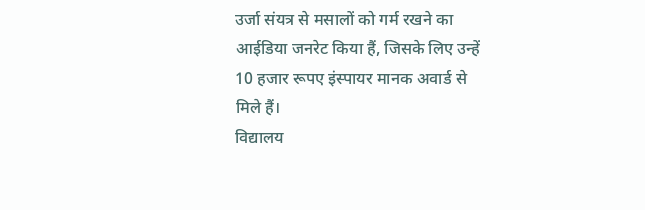उर्जा संयत्र से मसालों को गर्म रखने का आईडिया जनरेट किया हैं, जिसके लिए उन्हें 10 हजार रूपए इंस्पायर मानक अवार्ड से मिले हैं।
विद्यालय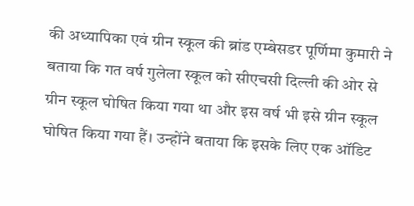की अध्यापिका एवं ग्रीन स्कूल की ब्रांड एम्बेसडर पूर्णिमा कुमारी ने बताया कि गत वर्ष गुलेला स्कूल को सीएचसी दिल्ली की ओर से ग्रीन स्कूल घोषित किया गया था और इस वर्ष भी इसे ग्रीन स्कूल घोषित किया गया हैं। उन्होंने बताया कि इसके लिए एक ऑडिट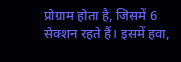प्रोग्राम होता है, जिसमें 6 सेक्शन रहते हैं। इसमें हवा,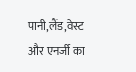पानी,लैंड,वेस्ट और एनर्जी का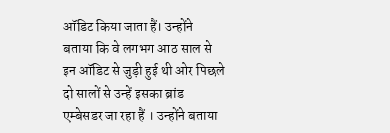ऑडिट किया जाता हैं। उन्होंने बताया कि वे लगभग आठ साल से इन ऑडिट से जुड़ी हुई थी ओर पिछले दो सालों से उन्हें इसका ब्रांड एम्बेसडर जा रहा हैं । उन्होंने बताया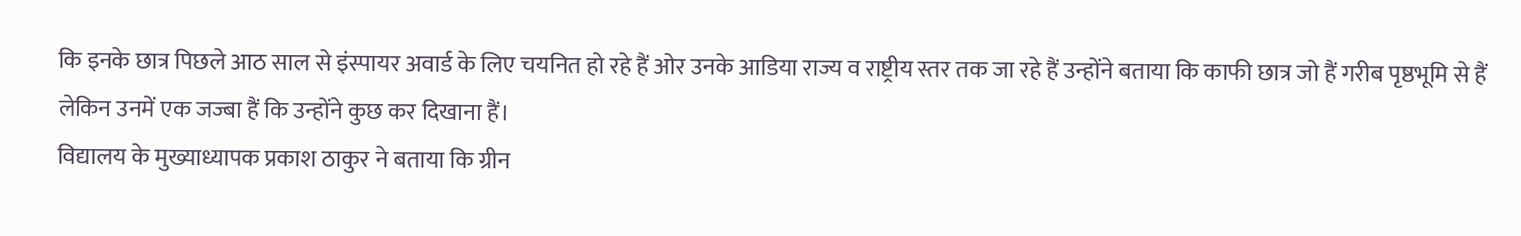कि इनके छात्र पिछले आठ साल से इंस्पायर अवार्ड के लिए चयनित हो रहे हैं ओर उनके आडिया राज्य व राष्ट्रीय स्तर तक जा रहे हैं उन्होंने बताया कि काफी छात्र जो हैं गरीब पृष्ठभूमि से हैं लेकिन उनमें एक जज्बा हैं कि उन्होंने कुछ कर दिखाना हैं।
विद्यालय के मुख्याध्यापक प्रकाश ठाकुर ने बताया कि ग्रीन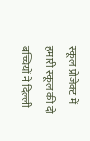स्कूल प्रोजेक्ट में हमारी स्कूल की दो बच्चियों ने दिल्ली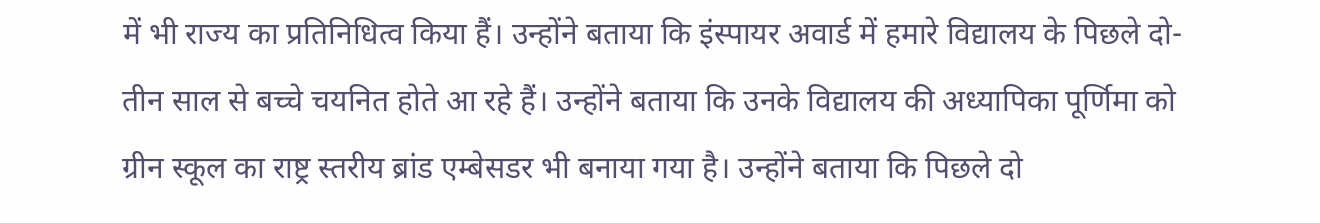में भी राज्य का प्रतिनिधित्व किया हैं। उन्होंने बताया कि इंस्पायर अवार्ड में हमारे विद्यालय के पिछले दो-तीन साल से बच्चे चयनित होते आ रहे हैं। उन्होंने बताया कि उनके विद्यालय की अध्यापिका पूर्णिमा को ग्रीन स्कूल का राष्ट्र स्तरीय ब्रांड एम्बेसडर भी बनाया गया है। उन्होंने बताया कि पिछले दो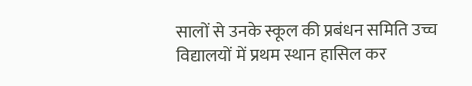सालों से उनके स्कूल की प्रबंधन समिति उच्च विद्यालयों में प्रथम स्थान हासिल कर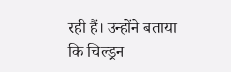रही हैं। उन्होंने बताया कि चिल्ड्रन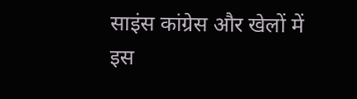साइंस कांग्रेस और खेलों में इस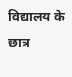विद्यालय के छात्र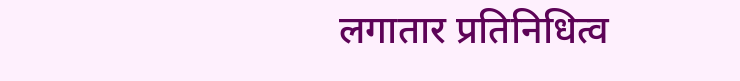लगातार प्रतिनिधित्व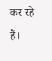कर रहे हैं।